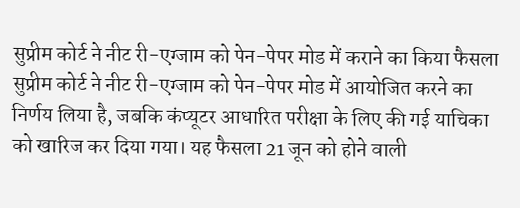सुप्रीम कोर्ट ने नीट री-एग्जाम को पेन-पेपर मोड में कराने का किया फैसला
सुप्रीम कोर्ट ने नीट री-एग्जाम को पेन-पेपर मोड में आयोजित करने का निर्णय लिया है, जबकि कंप्यूटर आधारित परीक्षा के लिए की गई याचिका को खारिज कर दिया गया। यह फैसला 21 जून को होने वाली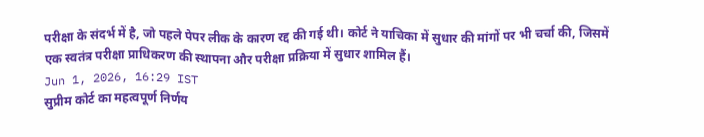परीक्षा के संदर्भ में है, जो पहले पेपर लीक के कारण रद्द की गई थी। कोर्ट ने याचिका में सुधार की मांगों पर भी चर्चा की, जिसमें एक स्वतंत्र परीक्षा प्राधिकरण की स्थापना और परीक्षा प्रक्रिया में सुधार शामिल हैं।
Jun 1, 2026, 16:29 IST
सुप्रीम कोर्ट का महत्वपूर्ण निर्णय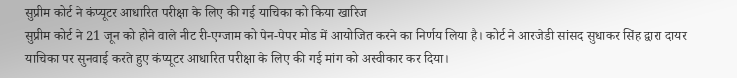सुप्रीम कोर्ट ने कंप्यूटर आधारित परीक्षा के लिए की गई याचिका को किया खारिज
सुप्रीम कोर्ट ने 21 जून को होने वाले नीट री-एग्जाम को पेन-पेपर मोड में आयोजित करने का निर्णय लिया है। कोर्ट ने आरजेडी सांसद सुधाकर सिंह द्वारा दायर याचिका पर सुनवाई करते हुए कंप्यूटर आधारित परीक्षा के लिए की गई मांग को अस्वीकार कर दिया।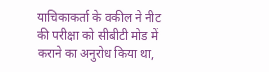याचिकाकर्ता के वकील ने नीट की परीक्षा को सीबीटी मोड में कराने का अनुरोध किया था,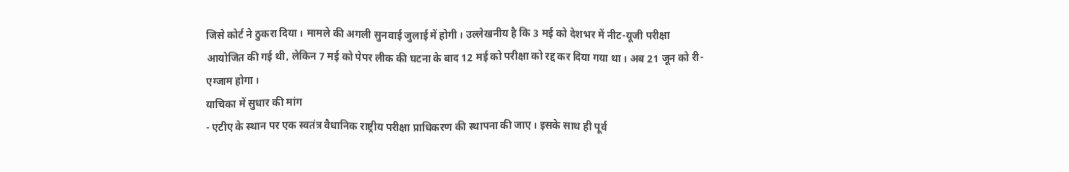जिसे कोर्ट ने ठुकरा दिया। मामले की अगली सुनवाई जुलाई में होगी। उल्लेखनीय है कि 3 मई को देशभर में नीट-यूजी परीक्षा आयोजित की गई थी, लेकिन 7 मई को पेपर लीक की घटना के बाद 12 मई को परीक्षा को रद्द कर दिया गया था। अब 21 जून को री-एग्जाम होगा।
याचिका में सुधार की मांग
- एटीए के स्थान पर एक स्वतंत्र वैधानिक राष्ट्रीय परीक्षा प्राधिकरण की स्थापना की जाए। इसके साथ ही पूर्व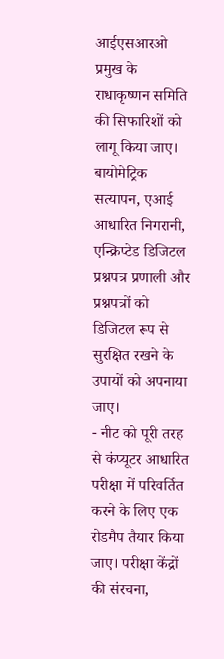आईएसआरओ प्रमुख के राधाकृष्णन समिति की सिफारिशों को लागू किया जाए। बायोमेट्रिक सत्यापन, एआई आधारित निगरानी, एन्क्रिप्टेड डिजिटल प्रश्नपत्र प्रणाली और प्रश्नपत्रों को डिजिटल रूप से सुरक्षित रखने के उपायों को अपनाया जाए।
- नीट को पूरी तरह से कंप्यूटर आधारित परीक्षा में परिवर्तित करने के लिए एक रोडमैप तैयार किया जाए। परीक्षा केंद्रों की संरचना,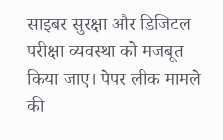साइबर सुरक्षा और डिजिटल परीक्षा व्यवस्था को मजबूत किया जाए। पेपर लीक मामले की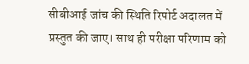सीबीआई जांच की स्थिति रिपोर्ट अदालत में प्रस्तुत की जाए। साथ ही परीक्षा परिणाम को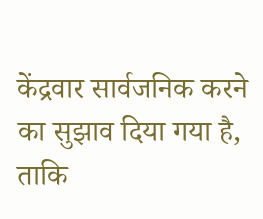केंद्रवार सार्वजनिक करने का सुझाव दिया गया है, ताकि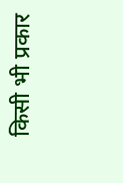किसी भी प्रकार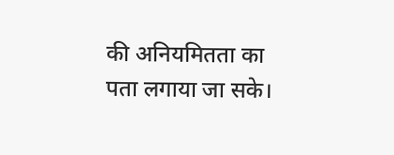की अनियमितता का पता लगाया जा सके।